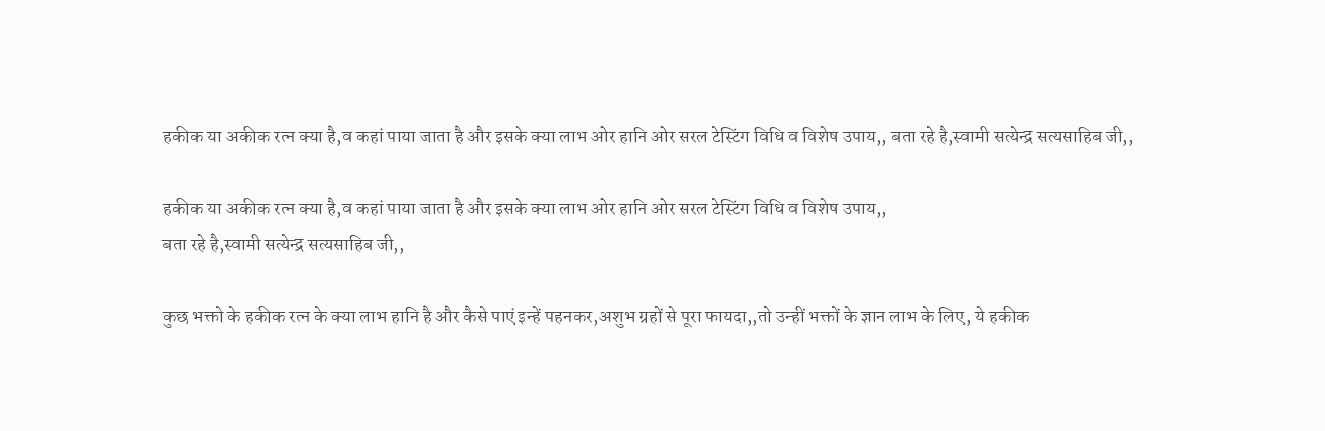हकीक या अकीक रत्न क्या है,व कहां पाया जाता है और इसके क्या लाभ ओर हानि ओर सरल टेस्टिंग विधि व विशेष उपाय,, बता रहे है,स्वामी सत्येन्द्र सत्यसाहिब जी,,

हकीक या अकीक रत्न क्या है,व कहां पाया जाता है और इसके क्या लाभ ओर हानि ओर सरल टेस्टिंग विधि व विशेष उपाय,,
बता रहे है,स्वामी सत्येन्द्र सत्यसाहिब जी,,

कुछ भक्तो के हकीक रत्न के क्या लाभ हानि है और कैसे पाएं इन्हें पहनकर,अशुभ ग्रहों से पूरा फायदा,,तो उन्हीं भक्तों के ज्ञान लाभ के लिए, ये हकीक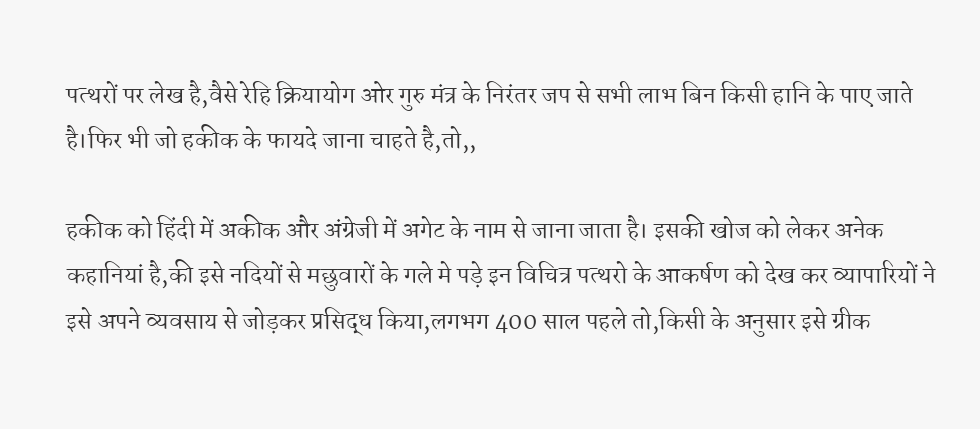पत्थरों पर लेख है,वैसे रेहि क्रियायोग ओर गुरु मंत्र के निरंतर जप से सभी लाभ बिन किसी हानि के पाए जाते है।फिर भी जो हकीक के फायदे जाना चाहते है,तो,,

हकीक को हिंदी में अकीक और अंग्रेजी में अगेट के नाम से जाना जाता है। इसकी खोज को लेकर अनेक कहानियां है,की इसे नदियों से मछुवारों के गले मे पड़े इन विचित्र पत्थरो के आकर्षण को देख कर व्यापारियों ने इसे अपने व्यवसाय से जोड़कर प्रसिद्ध किया,लगभग 400 साल पहले तो,किसी के अनुसार इसे ग्रीक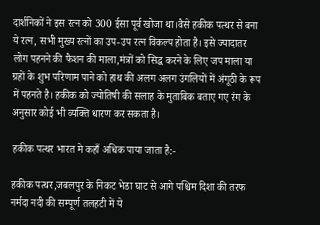दार्शनिकों ने इस रत्न को 300 ईसा पूर्व खोजा था।वैसे हकीक पत्थर से बना ये रत्न, सभी मुख्य रत्नों का उप-उप रत्न विकल्प होता है। इसे ज्यादातर लोग पहनने की फैशन की माला,मंत्रों को सिद्ध करने के लिए जप माला या ग्रहों के शुभ परिणाम पाने को हाथ की अलग अलग उंगलियों में अंगूठी के रूप में पहनते है। हकीक को ज्योतिषी की सलाह के मुताबिक बताए गए रंग के अनुसार कोई भी व्यक्ति धारण कर सकता है।

हकीक पत्थर भारत मे कहाँ अधिक पाया जाता है:-

हकीक पत्थर,जबलपुर के निकट भेडा घाट से आगे पश्चिम दिशा की तरफ नर्मदा नदी की सम्पूर्ण तलहटी में ये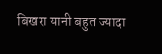बिखरा यानी बहुत ज्यादा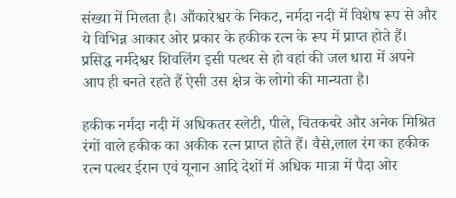संख्या में मिलता है। औंकारेश्वर के निकट, नर्मदा नदी में विशेष रूप से और ये विभिन्न आकार ओर प्रकार के हकीक रत्न के रूप में प्राप्त होते हैं। प्रसिद्ध नर्मदेश्वर शिवलिंग इसी पत्थर से हो वहां की जल धारा में अपने आप ही बनते रहते हैं ऐसी उस क्षेत्र के लोगो की मान्यता है।

हकीक नर्मदा नदी में अधिकतर स्लेटी, पीले, चितकबरे और अनेक मिश्रित रंगों वाले हकीक का अकीक रत्न प्राप्त होते हैं। वैसे,लाल रंग का हकीक रत्न पत्थर ईरान एवं यूनान आदि देशों में अधिक मात्रा में पैदा ओर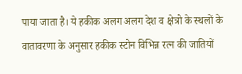पाया जाता है। ये हकीक अलग अलग देश व क्षेत्रो के स्थलों के वातावरणा के अनुसार हकीक स्टोन विभिन्न रत्न की जातियों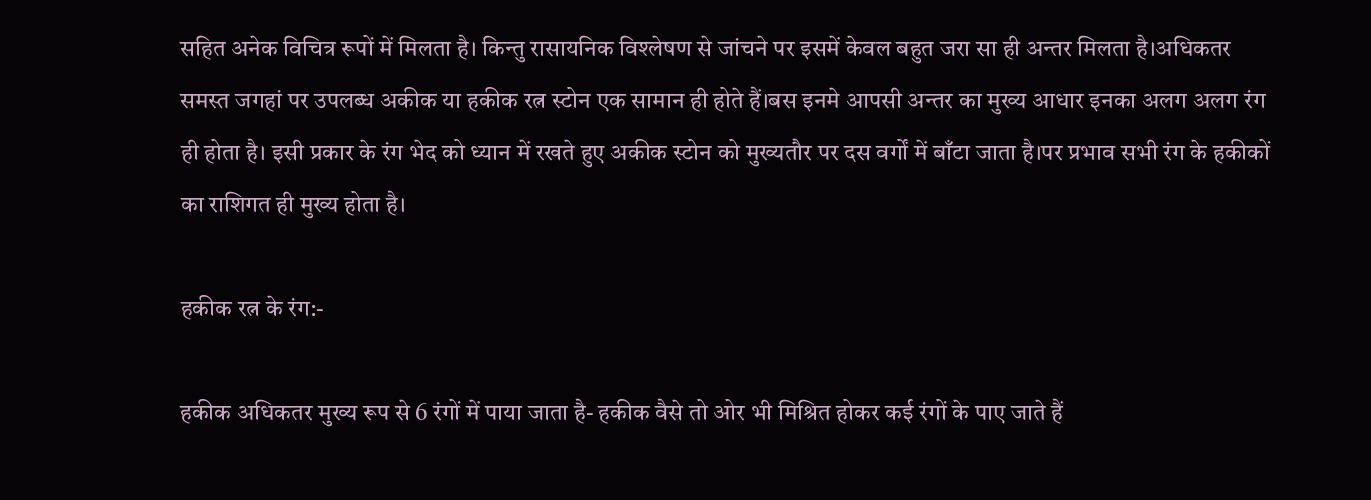सहित अनेक विचित्र रूपों में मिलता है। किन्तु रासायनिक विश्लेषण से जांचने पर इसमें केवल बहुत जरा सा ही अन्तर मिलता है।अधिकतर समस्त जगहां पर उपलब्ध अकीक या हकीक रत्न स्टोन एक सामान ही होते हैं।बस इनमे आपसी अन्तर का मुख्य आधार इनका अलग अलग रंग ही होता है। इसी प्रकार के रंग भेद को ध्यान में रखते हुए अकीक स्टोन को मुख्यतौर पर दस वर्गों में बाँटा जाता है।पर प्रभाव सभी रंग के हकीकों का राशिगत ही मुख्य होता है।

हकीक रत्न के रंग:-

हकीक अधिकतर मुख्य रूप से 6 रंगों में पाया जाता है- हकीक वैसे तो ओर भी मिश्रित होकर कई रंगों के पाए जाते हैं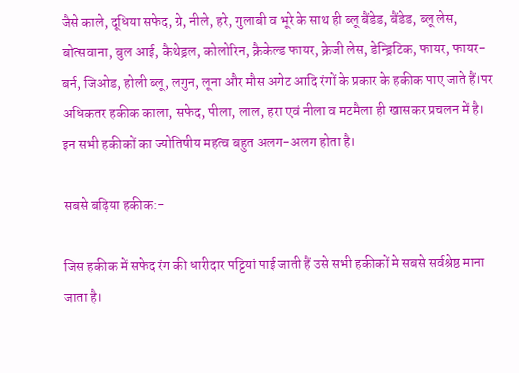जैसे काले, दूधिया सफेद, ग्रे, नीले, हरे, गुलाबी व भूरे के साथ ही ब्लू बैंडेड, बैंडेड, ब्लू लेस, बोत्सवाना, बुल आई, कैथेड्रल, कोलोरिन, क्रैकेल्ड फायर, क्रेजी लेस, डेन्ड्रिटिक, फायर, फायर-बर्न, जिओड, होली ब्लू, लगुन, लूना और मौस अगेट आदि रंगों के प्रकार के हकीक पाए जाते हैं।पर अधिकतर हकीक काला, सफेद, पीला, लाल, हरा एवं नीला व मटमैला ही खासकर प्रचलन में है। इन सभी हकीकों का ज्योतिषीय महत्व बहुत अलग-अलग होता है।

सबसे बढ़िया हकीक:-

जिस हकीक में सफेद रंग की धारीदार पट्टियां पाई जाती हैं उसे सभी हकीकों मे सबसे सर्वश्रेष्ठ माना जाता है।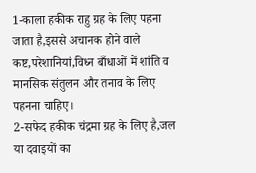1-काला हकीक राहु ग्रह के लिए पहना जाता है,इससे अचानक होने वाले कष्ट,परेशानियां,विध्न बाँधाओं में शांति व मानसिक संतुलन और तनाव के लिए पहनना चाहिए।
2-सफेद हकीक चंद्रमा ग्रह के लिए है,जल या दवाइयों का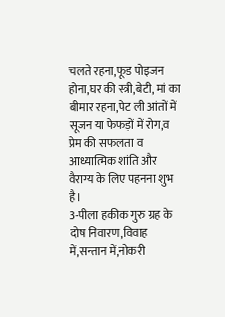चलते रहना,फूड पोइजन होना,घर की स्त्री,बेटी, मां का बीमार रहना,पेट ली आंतों में सूजन या फेफड़ों में रोग,व प्रेम की सफलता व आध्यात्मिक शांति और वैराग्य के लिए पहनना शुभ है।
3-पीला हकीक गुरु ग्रह के दोष निवारण,विवाह में,सन्तान में,नोकरी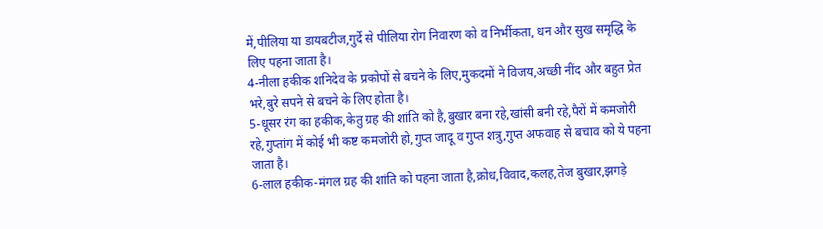में,पीलिया या डायबटीज,गुर्दे से पीलिया रोग निवारण को व निर्भीकता, धन और सुख समृद्धि के लिए पहना जाता है।
4-नीला हकीक शनिदेव के प्रकोपों से बचने के लिए,मुकदमों ने विजय,अच्छी नींद और बहुत प्रेत भरे,बुरे सपने से बचने के लिए होता है।
5-धूसर रंग का हकीक,केतु ग्रह की शांति को है,बुखार बना रहे,खांसी बनी रहे,पैरों में कमजोरी रहे,गुप्तांग में कोई भी कष्ट कमजोरी हो,गुप्त जादू व गुप्त शत्रु,गुप्त अफवाह से बचाव को ये पहना जाता है।
6-लाल हकीक-मंगल ग्रह की शांति को पहना जाता है,क्रोध,विवाद,कलह,तेज बुखार,झगड़े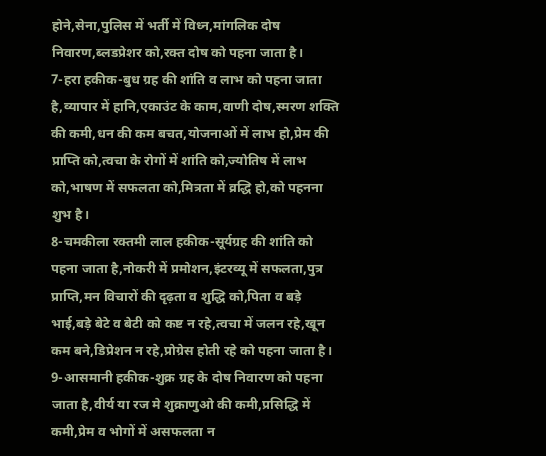होने,सेना,पुलिस में भर्ती में विध्न,मांगलिक दोष निवारण,ब्लडप्रेशर को,रक्त दोष को पहना जाता है।
7-हरा हकीक-बुध ग्रह की शांति व लाभ को पहना जाता है,व्यापार में हानि,एकाउंट के काम,वाणी दोष,स्मरण शक्ति की कमी,धन की कम बचत,योजनाओं में लाभ हो,प्रेम की प्राप्ति को,त्वचा के रोगों में शांति को,ज्योतिष में लाभ को,भाषण में सफलता को,मित्रता में व्रद्धि हो,को पहनना शुभ है।
8-चमकीला रक्तमी लाल हकीक-सूर्यग्रह की शांति को पहना जाता है,नोकरी में प्रमोशन,इंटरव्यू में सफलता,पुत्र प्राप्ति,मन विचारों की दृढ़ता व शुद्धि को,पिता व बड़े भाई,बड़े बेटे व बेटी को कष्ट न रहे,त्वचा में जलन रहे,खून कम बने,डिप्रेशन न रहे,प्रोग्रेस होती रहे को पहना जाता है।
9-आसमानी हकीक-शुक्र ग्रह के दोष निवारण को पहना जाता है,वीर्य या रज मे शुक्राणुओ की कमी,प्रसिद्धि में कमी,प्रेम व भोगों में असफलता न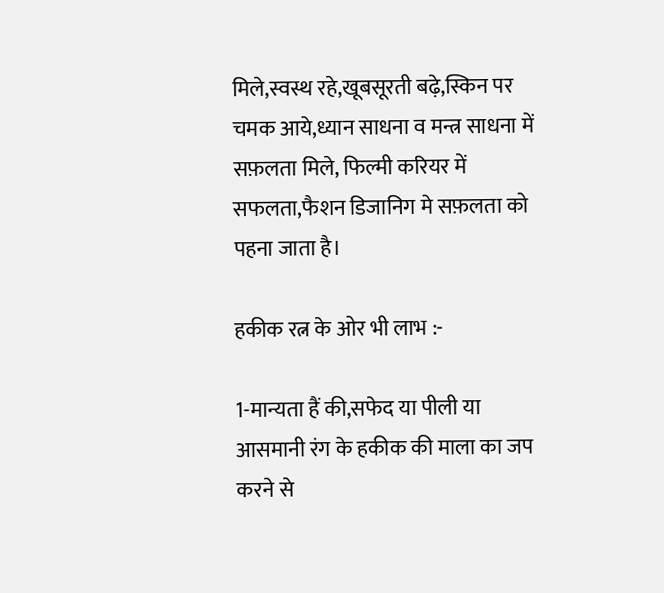मिले,स्वस्थ रहे,खूबसूरती बढ़े,स्किन पर चमक आये,ध्यान साधना व मन्त्र साधना में सफ़लता मिले, फिल्मी करियर में सफलता,फैशन डिजानिग मे सफ़लता को पहना जाता है।

हकीक रत्न के ओर भी लाभ :-

1-मान्यता हैं की,सफेद या पीली या आसमानी रंग के हकीक की माला का जप करने से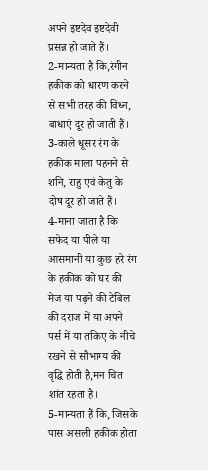अपने इष्टदेव इष्टदेवी प्रसन्न हो जाते हैं।
2-मान्यता है कि,रंगीन हकीक को धारण करने से सभी तरह की विध्न, बाधाएं दूर हो जाती हैं।
3-काले धूसर रंग के हकीक माला पहनने से शनि, राहु एवं केतु के दोष दूर हो जाते हैं।
4-माना जाता है कि सफेद या पीले या आसमानी या कुछ हरे रंग के हकीक को घर की मेज या पढ़ने की टेबिल की दराज में या अपने पर्स में या तकिए के नीचे रखने से सौभाग्य की वृद्धि होती है,मन चित शांत रहता है।
5-मान्यता हैं कि, जिसके पास असली हकीक होता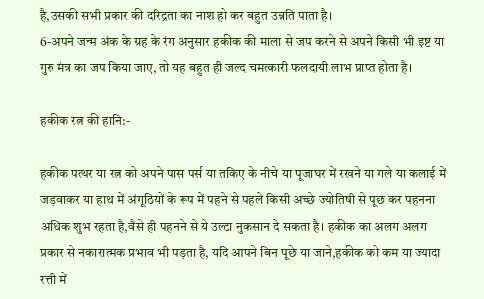है,उसकी सभी प्रकार की दरिद्रता का नाश हो कर बहुत उन्नति पाता है।
6-अपने जन्म अंक के ग्रह के रंग अनुसार हकीक की माला से जप करने से अपने किसी भी इष्ट या गुरु मंत्र का जप किया जाए, तो यह बहुत ही जल्द चमत्कारी फलदायी लाभ प्राप्त होता है।

हकीक रत्न की हानि:-

हकीक पत्थर या रत्न को अपने पास पर्स या तकिए के नीचे या पूजाघर में रखने या गले या कलाई में जड़वाकर या हाथ में अंगूठियों के रूप में पहने से पहले किसी अच्छे ज्योतिषी से पूछ कर पहनना अधिक शुभ रहता है,वैसे ही पहनने से ये उल्टा नुकसान दे सकता है। हकीक का अलग अलग प्रकार से नकारात्मक प्रभाव भी पड़ता है, यदि आपने बिन पूछे या जाने,हकीक को कम या ज्यादा रत्ती में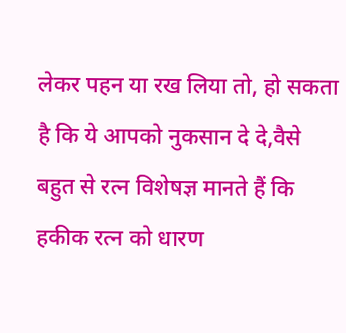लेकर पहन या रख लिया तो, हो सकता है कि ये आपको नुकसान दे दे,वैसे बहुत से रत्न विशेषज्ञ मानते हैं कि हकीक रत्न को धारण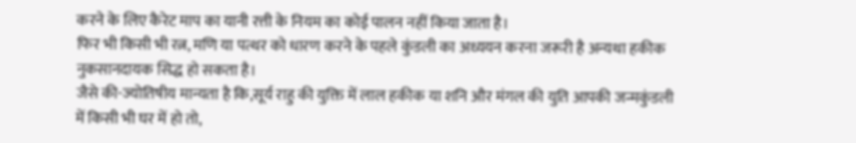करने के लिए कैरेट माप का यानी रत्ती के नियम का कोई पालन नहीं किया जाता है।
फिर भी किसी भी रत्न, मणि या पत्थर को धारण करने के पहले कुंडली का अध्ययन करना जरूरी है अन्यथा हकीक नुकसानदायक सिद्ध हो सकता है।
जैसे की-ज्योतिषीय मान्यता है कि,सूर्य राहु की युक्ति में लाल हकीक या शनि और मंगल की युति आपकी जन्मकुंडली में किसी भी घर में हो तो,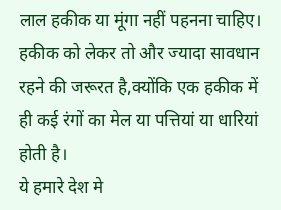लाल हकीक या मूंगा नहीं पहनना चाहिए। हकीक को लेकर तो और ज्यादा सावधान रहने की जरूरत है,क्योंकि एक हकीक में ही कई रंगों का मेल या पत्तियां या धारियां होती है।
ये हमारे देश मे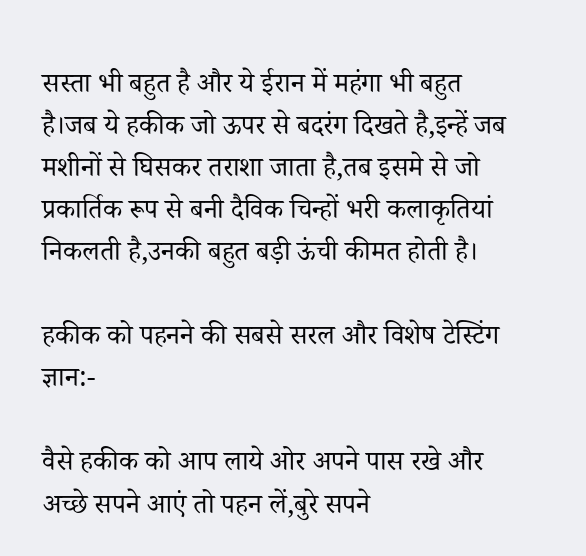सस्ता भी बहुत है और ये ईरान में महंगा भी बहुत है।जब ये हकीक जो ऊपर से बदरंग दिखते है,इन्हें जब मशीनों से घिसकर तराशा जाता है,तब इसमे से जो प्रकार्तिक रूप से बनी दैविक चिन्हों भरी कलाकृतियां निकलती है,उनकी बहुत बड़ी ऊंची कीमत होती है।

हकीक को पहनने की सबसे सरल और विशेष टेस्टिंग ज्ञान:-

वैसे हकीक को आप लाये ओर अपने पास रखे और अच्छे सपने आएं तो पहन लें,बुरे सपने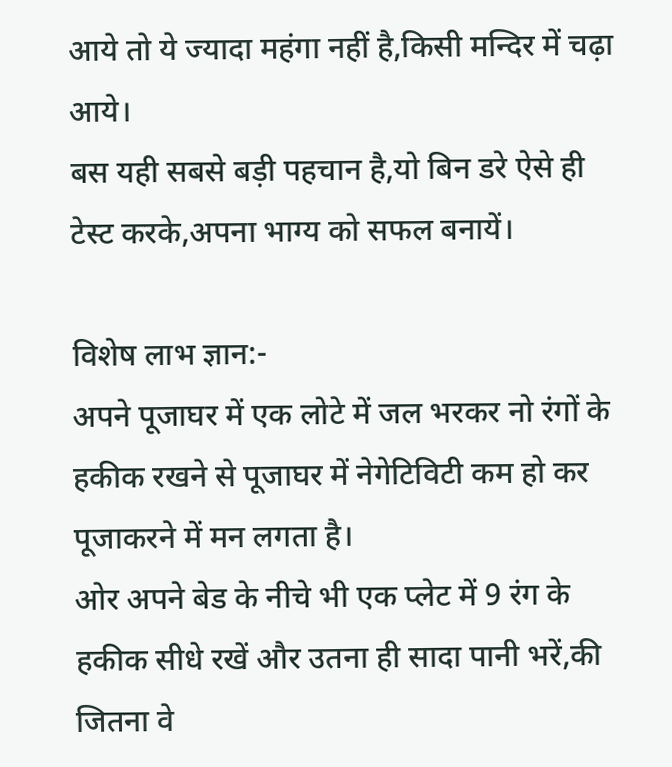आये तो ये ज्यादा महंगा नहीं है,किसी मन्दिर में चढ़ा आये।
बस यही सबसे बड़ी पहचान है,यो बिन डरे ऐसे ही टेस्ट करके,अपना भाग्य को सफल बनायें।

विशेष लाभ ज्ञान:-
अपने पूजाघर में एक लोटे में जल भरकर नो रंगों के हकीक रखने से पूजाघर में नेगेटिविटी कम हो कर पूजाकरने में मन लगता है।
ओर अपने बेड के नीचे भी एक प्लेट में 9 रंग के हकीक सीधे रखें और उतना ही सादा पानी भरें,की जितना वे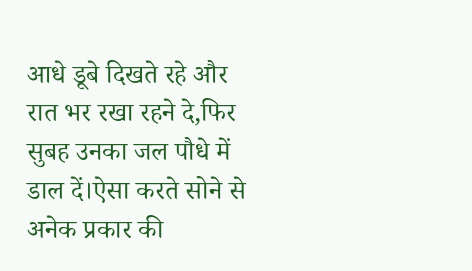आधे डूबे दिखते रहे और रात भर रखा रहने दे,फिर सुबह उनका जल पौधे में डाल दें।ऐसा करते सोने से अनेक प्रकार की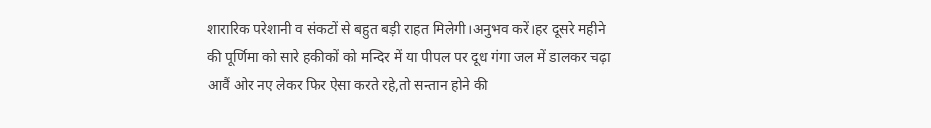शारारिक परेशानी व संकटों से बहुत बड़ी राहत मिलेगी।अनुभव करें।हर दूसरे महीने की पूर्णिमा को सारे हकीकों को मन्दिर में या पीपल पर दूध गंगा जल में डालकर चढ़ा आवैं ओर नए लेकर फिर ऐसा करते रहे,तो सन्तान होने की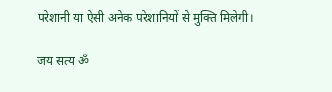परेशानी या ऐसी अनेक परेशानियों से मुक्ति मिलेगी।

जय सत्य ॐ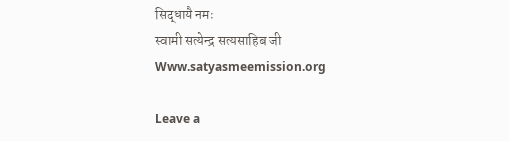सिद्धायै नमः
स्वामी सत्येन्द्र सत्यसाहिब जी
Www.satyasmeemission.org

Leave a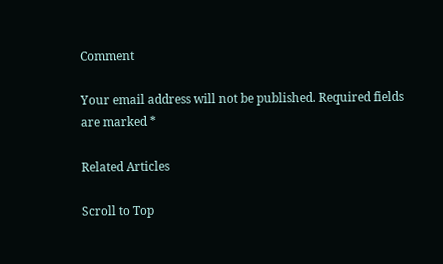Comment

Your email address will not be published. Required fields are marked *

Related Articles

Scroll to Top